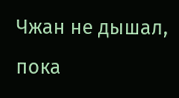Чжан не дышал, пока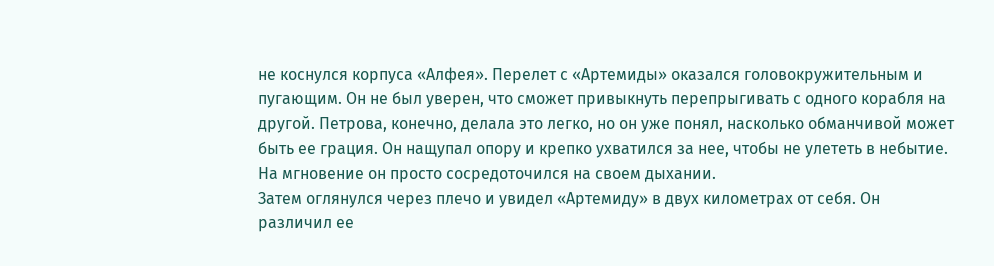не коснулся корпуса «Алфея». Перелет с «Артемиды» оказался головокружительным и пугающим. Он не был уверен, что сможет привыкнуть перепрыгивать с одного корабля на другой. Петрова, конечно, делала это легко, но он уже понял, насколько обманчивой может быть ее грация. Он нащупал опору и крепко ухватился за нее, чтобы не улететь в небытие. На мгновение он просто сосредоточился на своем дыхании.
Затем оглянулся через плечо и увидел «Артемиду» в двух километрах от себя. Он различил ее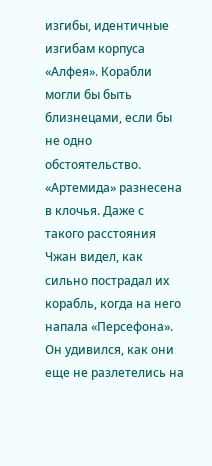изгибы, идентичные изгибам корпуса «Алфея». Корабли могли бы быть близнецами, если бы не одно обстоятельство. «Артемида» разнесена в клочья. Даже с такого расстояния Чжан видел, как сильно пострадал их корабль, когда на него напала «Персефона». Он удивился, как они еще не разлетелись на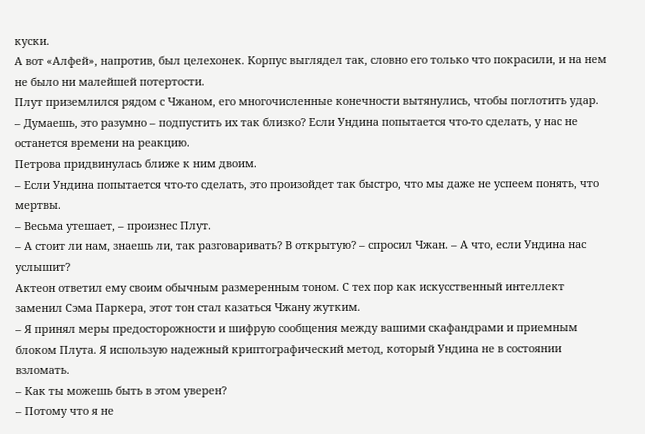куски.
А вот «Алфей», напротив, был целехонек. Корпус выглядел так, словно его только что покрасили, и на нем не было ни малейшей потертости.
Плут приземлился рядом с Чжаном, его многочисленные конечности вытянулись, чтобы поглотить удар.
– Думаешь, это разумно – подпустить их так близко? Если Ундина попытается что-то сделать, у нас не останется времени на реакцию.
Петрова придвинулась ближе к ним двоим.
– Если Ундина попытается что-то сделать, это произойдет так быстро, что мы даже не успеем понять, что мертвы.
– Весьма утешает, – произнес Плут.
– А стоит ли нам, знаешь ли, так разговаривать? В открытую? – спросил Чжан. – А что, если Ундина нас услышит?
Актеон ответил ему своим обычным размеренным тоном. С тех пор как искусственный интеллект заменил Сэма Паркера, этот тон стал казаться Чжану жутким.
– Я принял меры предосторожности и шифрую сообщения между вашими скафандрами и приемным блоком Плута. Я использую надежный криптографический метод, который Ундина не в состоянии взломать.
– Как ты можешь быть в этом уверен?
– Потому что я не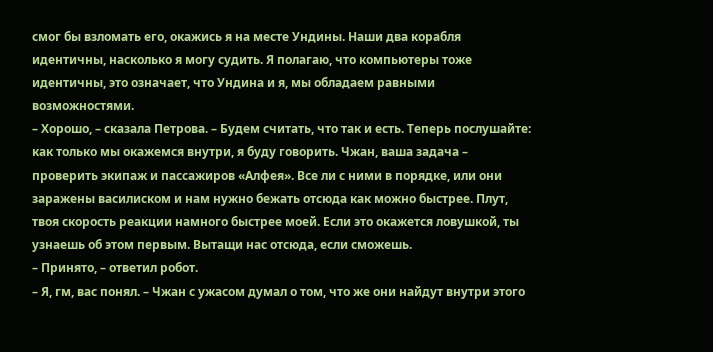смог бы взломать его, окажись я на месте Ундины. Наши два корабля идентичны, насколько я могу судить. Я полагаю, что компьютеры тоже идентичны, это означает, что Ундина и я, мы обладаем равными возможностями.
– Хорошо, – сказала Петрова. – Будем считать, что так и есть. Теперь послушайте: как только мы окажемся внутри, я буду говорить. Чжан, ваша задача – проверить экипаж и пассажиров «Алфея». Все ли с ними в порядке, или они заражены василиском и нам нужно бежать отсюда как можно быстрее. Плут, твоя скорость реакции намного быстрее моей. Если это окажется ловушкой, ты узнаешь об этом первым. Вытащи нас отсюда, если сможешь.
– Принято, – ответил робот.
– Я, гм, вас понял. – Чжан с ужасом думал о том, что же они найдут внутри этого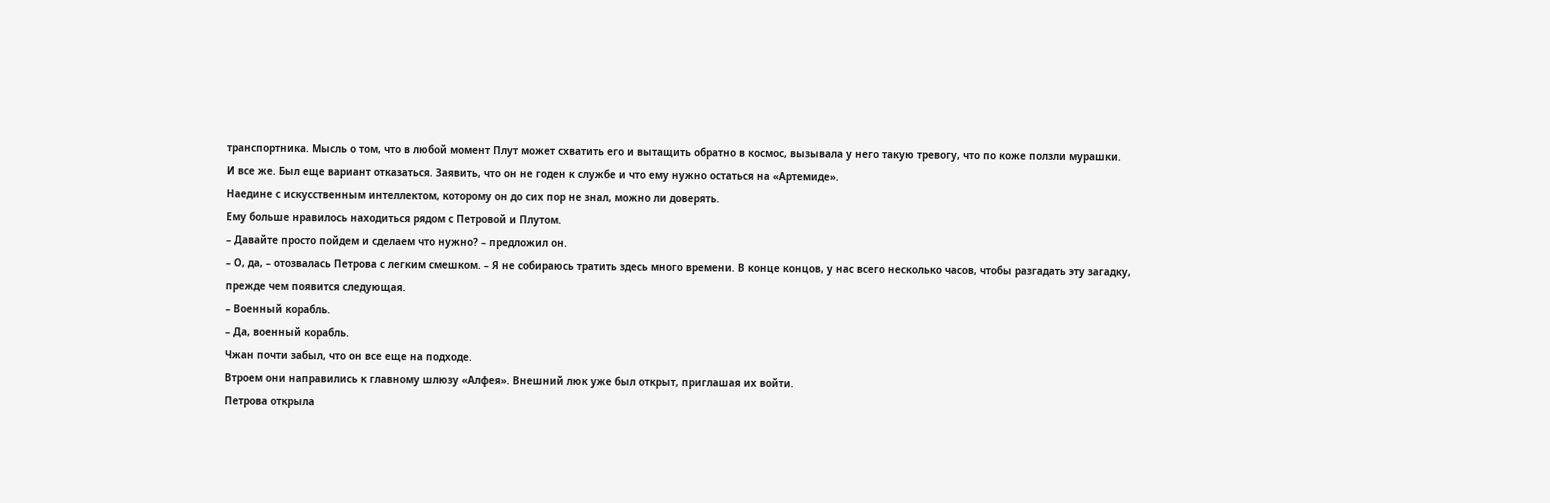транспортника. Мысль о том, что в любой момент Плут может схватить его и вытащить обратно в космос, вызывала у него такую тревогу, что по коже ползли мурашки.
И все же. Был еще вариант отказаться. Заявить, что он не годен к службе и что ему нужно остаться на «Артемиде».
Наедине с искусственным интеллектом, которому он до сих пор не знал, можно ли доверять.
Ему больше нравилось находиться рядом с Петровой и Плутом.
– Давайте просто пойдем и сделаем что нужно? – предложил он.
– О, да, – отозвалась Петрова с легким смешком. – Я не собираюсь тратить здесь много времени. В конце концов, у нас всего несколько часов, чтобы разгадать эту загадку, прежде чем появится следующая.
– Военный корабль.
– Да, военный корабль.
Чжан почти забыл, что он все еще на подходе.
Втроем они направились к главному шлюзу «Алфея». Внешний люк уже был открыт, приглашая их войти.
Петрова открыла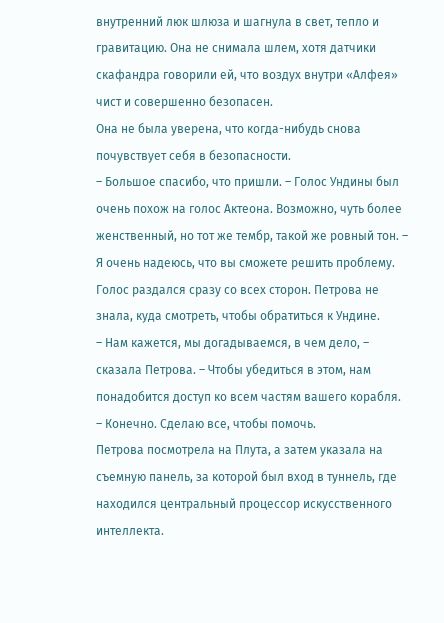внутренний люк шлюза и шагнула в свет, тепло и гравитацию. Она не снимала шлем, хотя датчики скафандра говорили ей, что воздух внутри «Алфея» чист и совершенно безопасен.
Она не была уверена, что когда-нибудь снова почувствует себя в безопасности.
– Большое спасибо, что пришли. – Голос Ундины был очень похож на голос Актеона. Возможно, чуть более женственный, но тот же тембр, такой же ровный тон. – Я очень надеюсь, что вы сможете решить проблему.
Голос раздался сразу со всех сторон. Петрова не знала, куда смотреть, чтобы обратиться к Ундине.
– Нам кажется, мы догадываемся, в чем дело, – сказала Петрова. – Чтобы убедиться в этом, нам понадобится доступ ко всем частям вашего корабля.
– Конечно. Сделаю все, чтобы помочь.
Петрова посмотрела на Плута, а затем указала на съемную панель, за которой был вход в туннель, где находился центральный процессор искусственного интеллекта.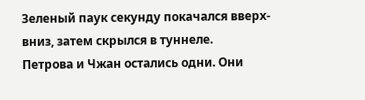Зеленый паук секунду покачался вверх-вниз, затем скрылся в туннеле.
Петрова и Чжан остались одни. Они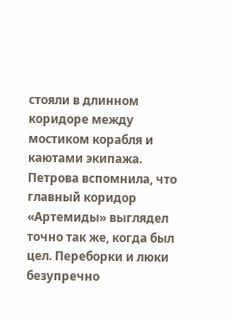стояли в длинном коридоре между мостиком корабля и каютами экипажа. Петрова вспомнила, что главный коридор «Артемиды» выглядел точно так же, когда был цел. Переборки и люки безупречно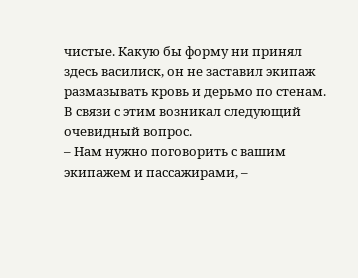чистые. Какую бы форму ни принял здесь василиск, он не заставил экипаж размазывать кровь и дерьмо по стенам.
В связи с этим возникал следующий очевидный вопрос.
– Нам нужно поговорить с вашим экипажем и пассажирами, –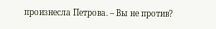произнесла Петрова. – Вы не против?